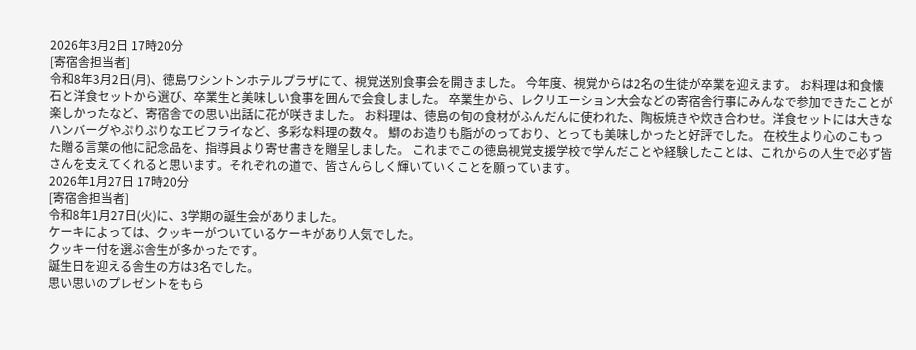2026年3月2日 17時20分
[寄宿舎担当者]
令和8年3月2日(月)、徳島ワシントンホテルプラザにて、視覚送別食事会を開きました。 今年度、視覚からは2名の生徒が卒業を迎えます。 お料理は和食懐石と洋食セットから選び、卒業生と美味しい食事を囲んで会食しました。 卒業生から、レクリエーション大会などの寄宿舎行事にみんなで参加できたことが楽しかったなど、寄宿舎での思い出話に花が咲きました。 お料理は、徳島の旬の食材がふんだんに使われた、陶板焼きや炊き合わせ。洋食セットには大きなハンバーグやぷりぷりなエビフライなど、多彩な料理の数々。 鰤のお造りも脂がのっており、とっても美味しかったと好評でした。 在校生より心のこもった贈る言葉の他に記念品を、指導員より寄せ書きを贈呈しました。 これまでこの徳島視覚支援学校で学んだことや経験したことは、これからの人生で必ず皆さんを支えてくれると思います。それぞれの道で、皆さんらしく輝いていくことを願っています。
2026年1月27日 17時20分
[寄宿舎担当者]
令和8年1月27日(火)に、3学期の誕生会がありました。
ケーキによっては、クッキーがついているケーキがあり人気でした。
クッキー付を選ぶ舎生が多かったです。
誕生日を迎える舎生の方は3名でした。
思い思いのプレゼントをもら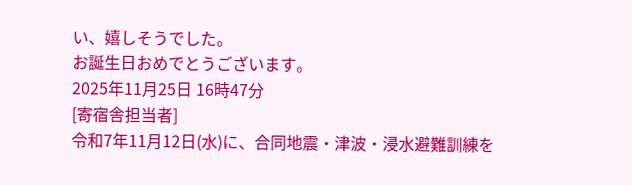い、嬉しそうでした。
お誕生日おめでとうございます。
2025年11月25日 16時47分
[寄宿舎担当者]
令和7年11月12日(水)に、合同地震・津波・浸水避難訓練を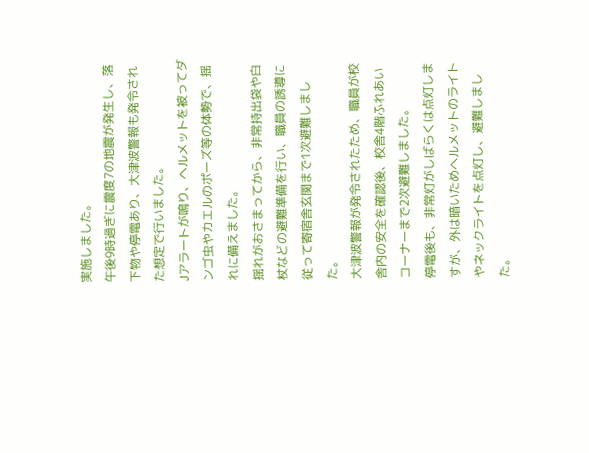実施しました。
午後9時過ぎに震度7の地震が発生し、落下物や停電あり、大津波警報も発令された想定で行いました。
Jアラートが鳴り、ヘルメットを被ってダンゴ虫やカエルのポーズ等の体勢で、揺れに備えました。
揺れがおさまってから、非常持出袋や白杖などの避難準備を行い、職員の誘導に従って寄宿舎玄関まで1次避難しました。
大津波警報が発令されたため、職員が校舎内の安全を確認後、校舎4階ふれあいコーナーまで2次避難しました。
停電後も、非常灯がしばらくは点灯しますが、外は暗いためヘルメットのライトやネックライトを点灯し、避難しました。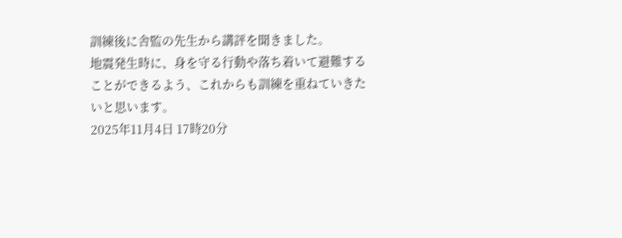訓練後に舎監の先生から講評を聞きました。
地震発生時に、身を守る行動や落ち着いて避難することができるよう、これからも訓練を重ねていきたいと思います。
2025年11月4日 17時20分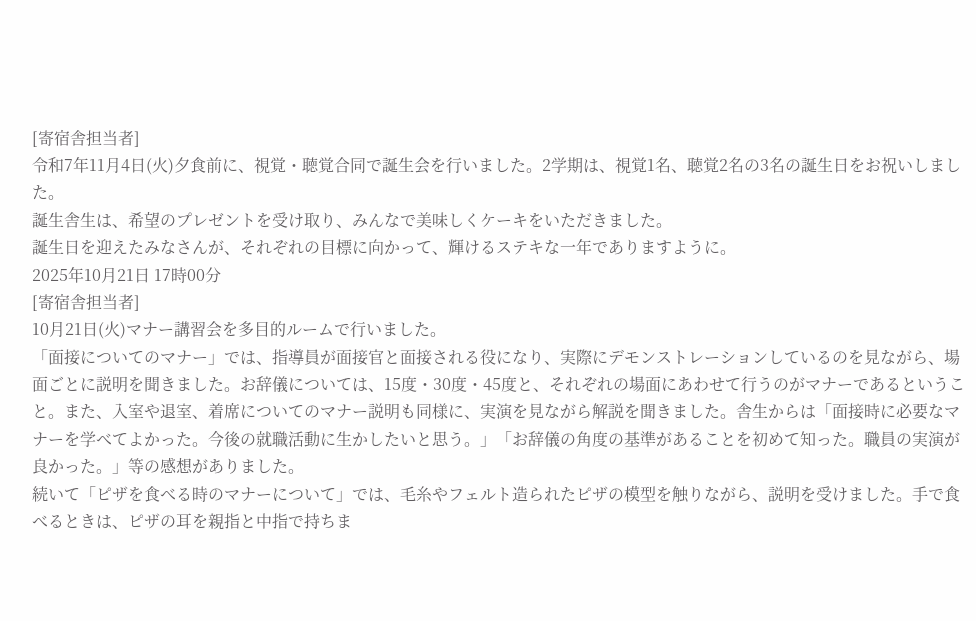[寄宿舎担当者]
令和7年11月4日(火)夕食前に、視覚・聴覚合同で誕生会を行いました。2学期は、視覚1名、聴覚2名の3名の誕生日をお祝いしました。
誕生舎生は、希望のプレゼントを受け取り、みんなで美味しくケーキをいただきました。
誕生日を迎えたみなさんが、それぞれの目標に向かって、輝けるステキな一年でありますように。
2025年10月21日 17時00分
[寄宿舎担当者]
10月21日(火)マナー講習会を多目的ルームで行いました。
「面接についてのマナー」では、指導員が面接官と面接される役になり、実際にデモンストレーションしているのを見ながら、場面ごとに説明を聞きました。お辞儀については、15度・30度・45度と、それぞれの場面にあわせて行うのがマナーであるということ。また、入室や退室、着席についてのマナー説明も同様に、実演を見ながら解説を聞きました。舎生からは「面接時に必要なマナーを学べてよかった。今後の就職活動に生かしたいと思う。」「お辞儀の角度の基準があることを初めて知った。職員の実演が良かった。」等の感想がありました。
続いて「ピザを食べる時のマナーについて」では、毛糸やフェルト造られたピザの模型を触りながら、説明を受けました。手で食べるときは、ピザの耳を親指と中指で持ちま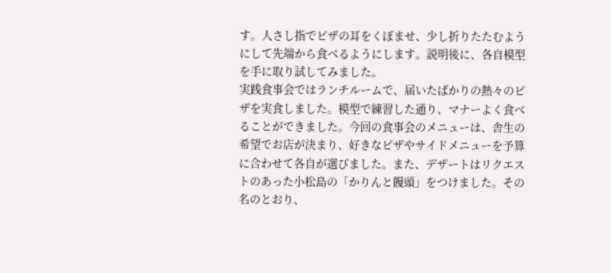す。人さし指でピザの耳をくぼませ、少し折りたたむようにして先端から食べるようにします。説明後に、各自模型を手に取り試してみました。
実践食事会ではランチルームで、届いたばかりの熱々のピザを実食しました。模型で練習した通り、マナーよく食べることができました。今回の食事会のメニューは、舎生の希望でお店が決まり、好きなピザやサイドメニューを予算に合わせて各自が選びました。また、デザートはリクエストのあった小松島の「かりんと饅頭」をつけました。その名のとおり、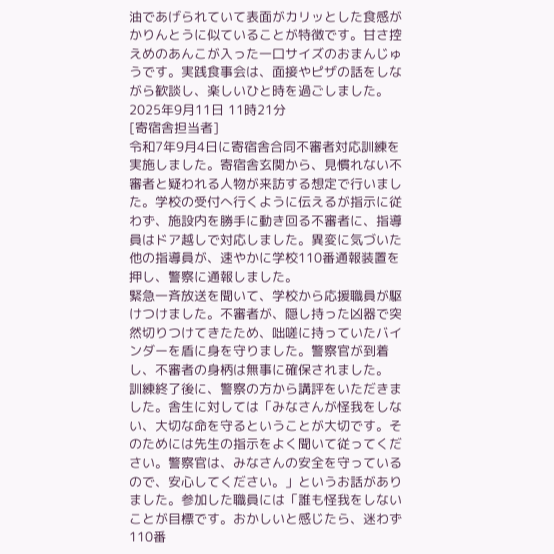油であげられていて表面がカリッとした食感がかりんとうに似ていることが特徴です。甘さ控えめのあんこが入った一口サイズのおまんじゅうです。実践食事会は、面接やピザの話をしながら歓談し、楽しいひと時を過ごしました。
2025年9月11日 11時21分
[寄宿舎担当者]
令和7年9月4日に寄宿舎合同不審者対応訓練を実施しました。寄宿舎玄関から、見慣れない不審者と疑われる人物が来訪する想定で行いました。学校の受付へ行くように伝えるが指示に従わず、施設内を勝手に動き回る不審者に、指導員はドア越しで対応しました。異変に気づいた他の指導員が、速やかに学校110番通報装置を押し、警察に通報しました。
緊急一斉放送を聞いて、学校から応援職員が駆けつけました。不審者が、隠し持った凶器で突然切りつけてきたため、咄嗟に持っていたバインダーを盾に身を守りました。警察官が到着し、不審者の身柄は無事に確保されました。
訓練終了後に、警察の方から講評をいただきました。舎生に対しては「みなさんが怪我をしない、大切な命を守るということが大切です。そのためには先生の指示をよく聞いて従ってください。警察官は、みなさんの安全を守っているので、安心してください。」というお話がありました。参加した職員には「誰も怪我をしないことが目標です。おかしいと感じたら、迷わず110番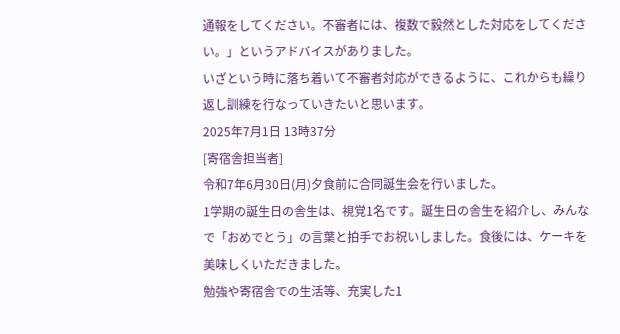通報をしてください。不審者には、複数で毅然とした対応をしてください。」というアドバイスがありました。
いざという時に落ち着いて不審者対応ができるように、これからも繰り返し訓練を行なっていきたいと思います。
2025年7月1日 13時37分
[寄宿舎担当者]
令和7年6月30日(月)夕食前に合同誕生会を行いました。
1学期の誕生日の舎生は、視覚1名です。誕生日の舎生を紹介し、みんなで「おめでとう」の言葉と拍手でお祝いしました。食後には、ケーキを美味しくいただきました。
勉強や寄宿舎での生活等、充実した1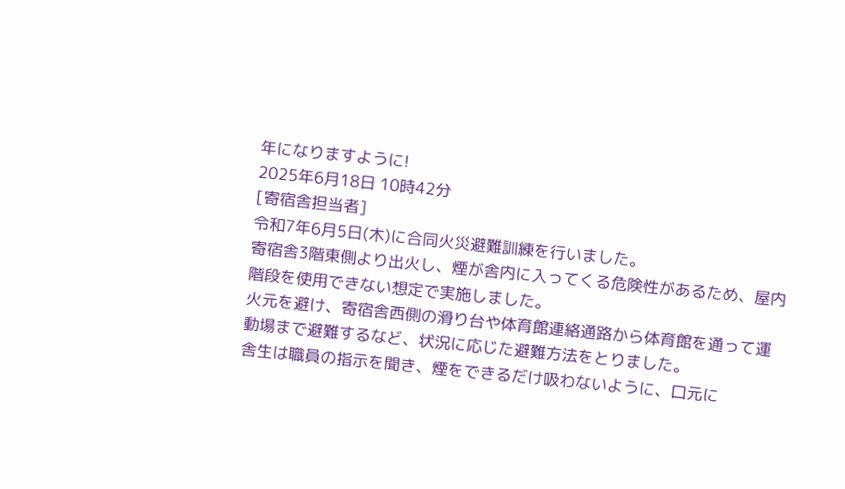年になりますように!
2025年6月18日 10時42分
[寄宿舎担当者]
令和7年6月5日(木)に合同火災避難訓練を行いました。
寄宿舎3階東側より出火し、煙が舎内に入ってくる危険性があるため、屋内階段を使用できない想定で実施しました。
火元を避け、寄宿舎西側の滑り台や体育館連絡通路から体育館を通って運動場まで避難するなど、状況に応じた避難方法をとりました。
舎生は職員の指示を聞き、煙をできるだけ吸わないように、口元に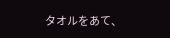タオルをあて、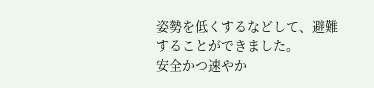姿勢を低くするなどして、避難することができました。
安全かつ速やか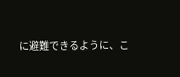に避難できるように、こ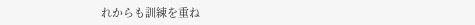れからも訓練を重ね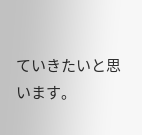ていきたいと思います。